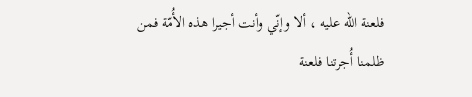فلعنة الله عليه ، ألا وإنّي وأنت أجيرا هذه الأُمّة فمن ظلمنا أُجرتنا فلعنة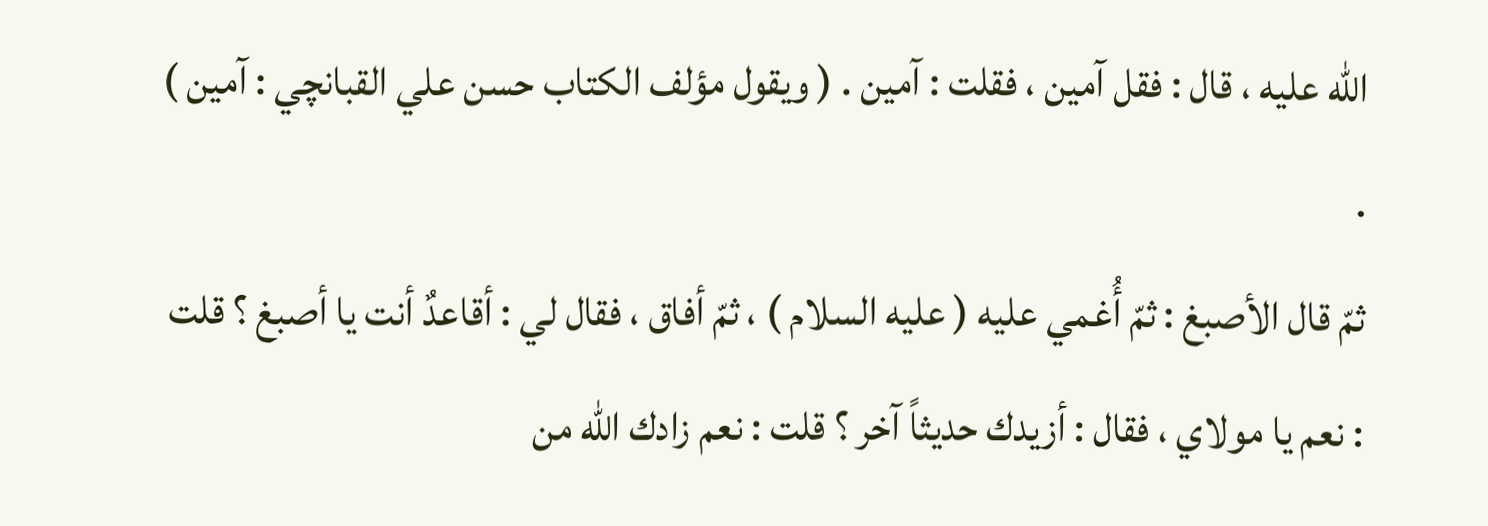الله عليه ، قال : فقل آمين ، فقلت : آمين . ( ويقول مؤلف الكتاب حسن علي القبانچي : آمين ) .
ثمّ قال الأصبغ : ثمّ أُغمي عليه ( عليه السلام ) ، ثمّ أفاق ، فقال لي : أقاعدٌ أنت يا أصبغ ؟ قلت : نعم يا مولاي ، فقال : أزيدك حديثاً آخر ؟ قلت : نعم زادك الله من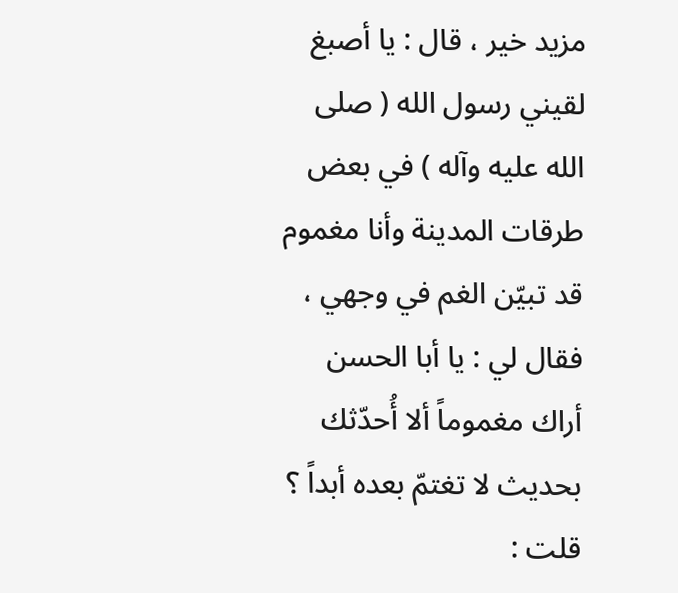مزيد خير ، قال : يا أصبغ لقيني رسول الله ( صلى الله عليه وآله ) في بعض طرقات المدينة وأنا مغموم قد تبيّن الغم في وجهي ، فقال لي : يا أبا الحسن أراك مغموماً ألا أُحدّثك بحديث لا تغتمّ بعده أبداً ؟ قلت :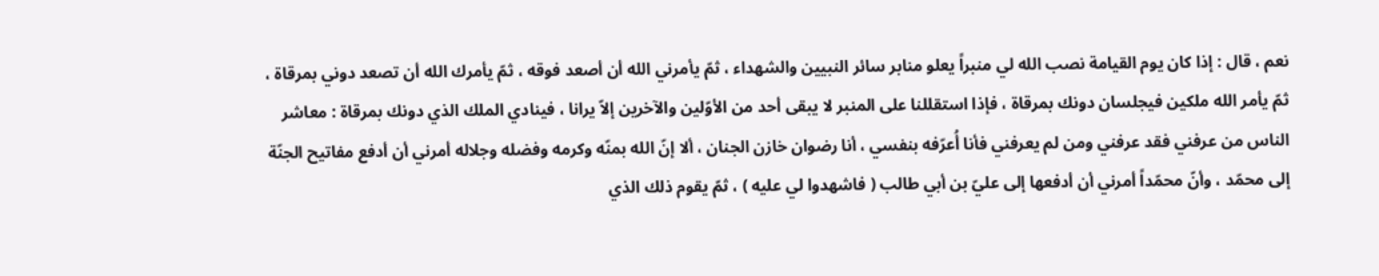نعم ، قال : إذا كان يوم القيامة نصب الله لي منبراً يعلو منابر سائر النبيين والشهداء ، ثمّ يأمرني الله أن أصعد فوقه ، ثمّ يأمرك الله أن تصعد دوني بمرقاة ، ثمّ يأمر الله ملكين فيجلسان دونك بمرقاة ، فإذا استقللنا على المنبر لا يبقى أحد من الأوّلين والآخرين إلاّ يرانا ، فينادي الملك الذي دونك بمرقاة : معاشر الناس من عرفني فقد عرفني ومن لم يعرفني فأنا أُعرّفه بنفسي ، أنا رضوان خازن الجنان ، ألا إنّ الله بمنّه وكرمه وفضله وجلاله أمرني أن أدفع مفاتيح الجنّة إلى محمّد ، وأنّ محمّداً أمرني أن أدفعها إلى عليّ بن أبي طالب ( فاشهدوا لي عليه ) ، ثمّ يقوم ذلك الذي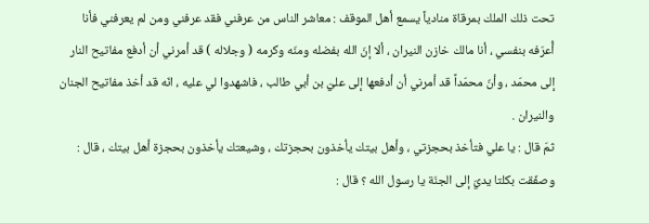تحت ذلك الملك بمرقاة منادياً يسمع أهل الموقف : معاشر الناس من عرفني فقد عرفني ومن لم يعرفني فأنا أُعرّفه بنفسي ، أنا مالك خازن النيران ، ألا إنّ الله بفضله ومنّه وكرمه ( وجلاله ) قد أمرني أن أدفع مفاتيح النار إلى محمّد ، وأنّ محمّداً قد أمرني أن أدفعها إلى عليّ بن أبي طالب ، فاشهدوا لي عليه ، انّه قد أخذ مفاتيح الجنان والنيران .
ثمّ قال : يا علي فتأخذ بحجزتي ، وأهل بيتك يأخذون بحجزتك ، وشيعتك يأخذون بحجزة أهل بيتك ، قال : وصفّقت بكلتا يديّ إلى الجنّة يا رسول الله ؟ قال :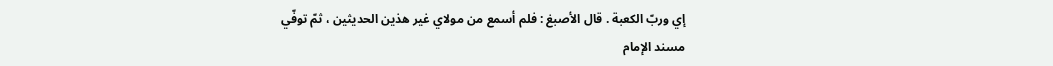إي وربّ الكعبة . قال الأصبغ : فلم أسمع من مولاي غير هذين الحديثين ، ثمّ توفّي
مسند الإمام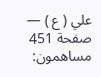علي ( ع ) — صفحة 451
مساهمون: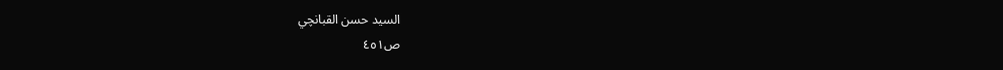السيد حسن القبانچي
ص٤٥١